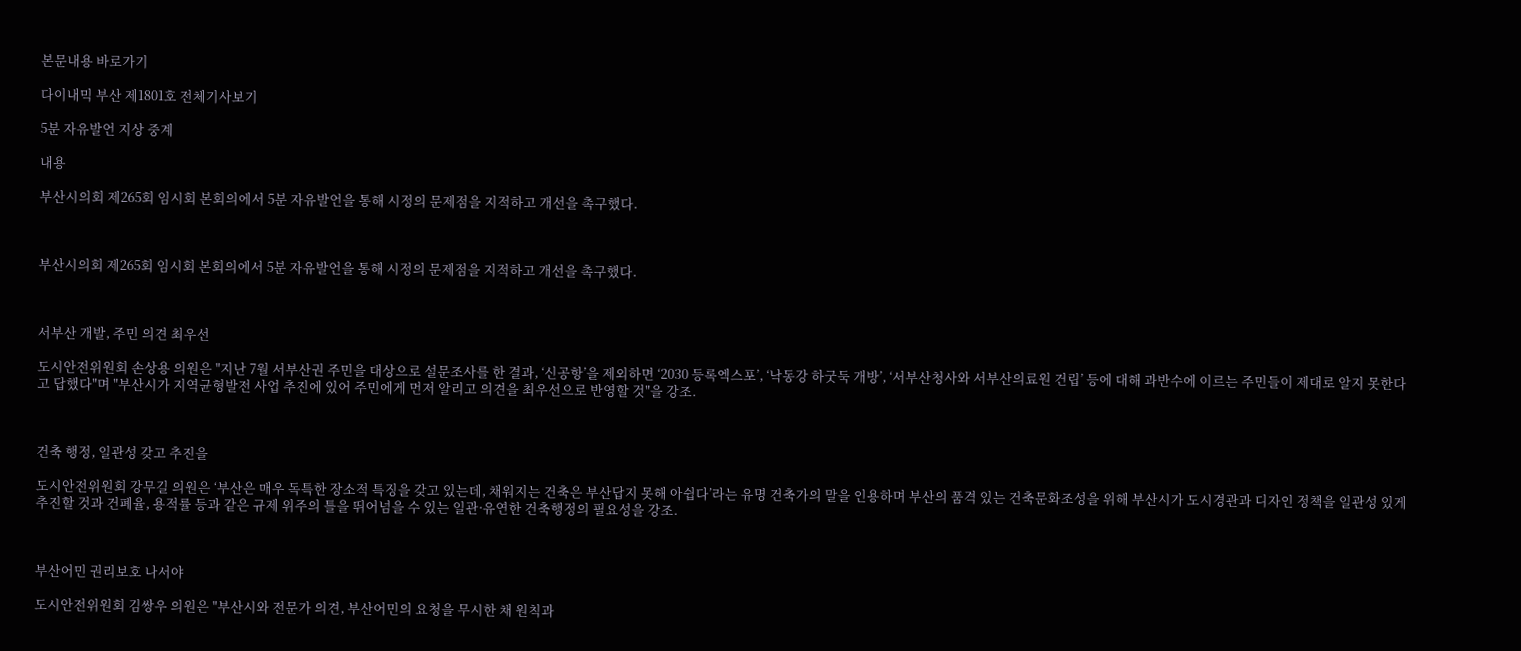본문내용 바로가기

다이내믹 부산 제1801호 전체기사보기

5분 자유발언 지상 중계

내용

부산시의회 제265회 임시회 본회의에서 5분 자유발언을 통해 시정의 문제점을 지적하고 개선을 촉구했다.



부산시의회 제265회 임시회 본회의에서 5분 자유발언을 통해 시정의 문제점을 지적하고 개선을 촉구했다.



서부산 개발, 주민 의견 최우선

도시안전위원회 손상용 의원은 "지난 7월 서부산권 주민을 대상으로 설문조사를 한 결과, ‘신공항’을 제외하면 ‘2030 등록엑스포’, ‘낙동강 하굿둑 개방’, ‘서부산청사와 서부산의료원 건립’ 등에 대해 과반수에 이르는 주민들이 제대로 알지 못한다고 답했다"며 "부산시가 지역균형발전 사업 추진에 있어 주민에게 먼저 알리고 의견을 최우선으로 반영할 것"을 강조.



건축 행정, 일관성 갖고 추진을

도시안전위원회 강무길 의원은 ‘부산은 매우 독특한 장소적 특징을 갖고 있는데, 채워지는 건축은 부산답지 못해 아쉽다’라는 유명 건축가의 말을 인용하며 부산의 품격 있는 건축문화조성을 위해 부산시가 도시경관과 디자인 정책을 일관성 있게 추진할 것과 건폐율, 용적률 등과 같은 규제 위주의 틀을 뛰어넘을 수 있는 일관·유연한 건축행정의 필요성을 강조.



부산어민 권리보호 나서야

도시안전위원회 김쌍우 의원은 "부산시와 전문가 의견, 부산어민의 요청을 무시한 채 원칙과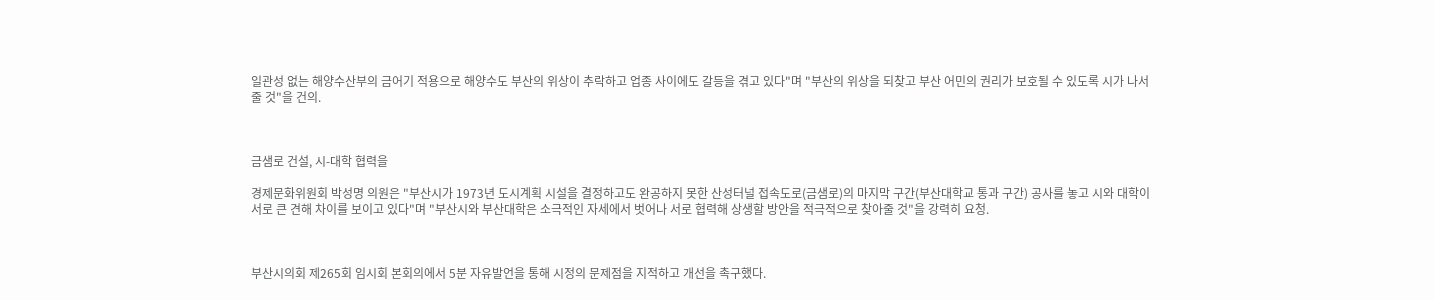일관성 없는 해양수산부의 금어기 적용으로 해양수도 부산의 위상이 추락하고 업종 사이에도 갈등을 겪고 있다"며 "부산의 위상을 되찾고 부산 어민의 권리가 보호될 수 있도록 시가 나서 줄 것"을 건의.



금샘로 건설, 시-대학 협력을

경제문화위원회 박성명 의원은 "부산시가 1973년 도시계획 시설을 결정하고도 완공하지 못한 산성터널 접속도로(금샘로)의 마지막 구간(부산대학교 통과 구간) 공사를 놓고 시와 대학이 서로 큰 견해 차이를 보이고 있다"며 "부산시와 부산대학은 소극적인 자세에서 벗어나 서로 협력해 상생할 방안을 적극적으로 찾아줄 것"을 강력히 요청.



부산시의회 제265회 임시회 본회의에서 5분 자유발언을 통해 시정의 문제점을 지적하고 개선을 촉구했다.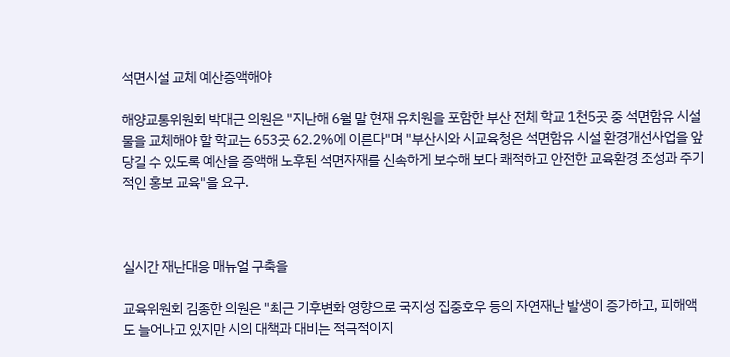석면시설 교체 예산증액해야

해양교통위원회 박대근 의원은 "지난해 6월 말 현재 유치원을 포함한 부산 전체 학교 1천5곳 중 석면함유 시설물을 교체해야 할 학교는 653곳 62.2%에 이른다"며 "부산시와 시교육청은 석면함유 시설 환경개선사업을 앞당길 수 있도록 예산을 증액해 노후된 석면자재를 신속하게 보수해 보다 쾌적하고 안전한 교육환경 조성과 주기적인 홍보 교육"을 요구.



실시간 재난대응 매뉴얼 구축을

교육위원회 김종한 의원은 "최근 기후변화 영향으로 국지성 집중호우 등의 자연재난 발생이 증가하고, 피해액도 늘어나고 있지만 시의 대책과 대비는 적극적이지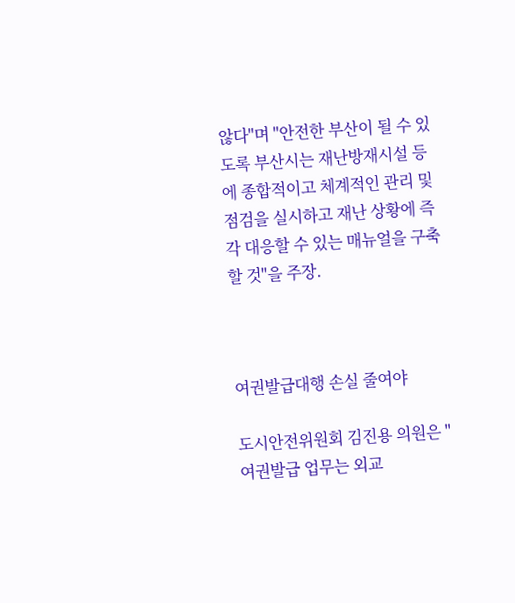않다"며 "안전한 부산이 될 수 있도록 부산시는 재난방재시설 등에 종합적이고 체계적인 관리 및 점검을 실시하고 재난 상황에 즉각 대응할 수 있는 매뉴얼을 구축할 것"을 주장.



여권발급대행 손실 줄여야

도시안전위원회 김진용 의원은 "여권발급 업무는 외교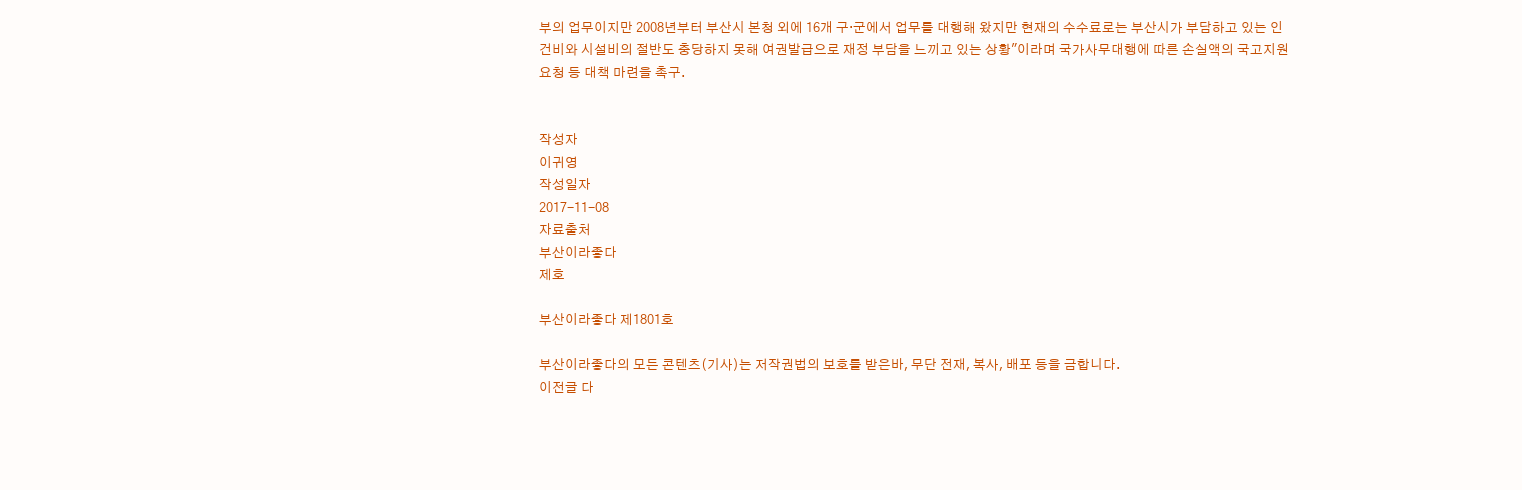부의 업무이지만 2008년부터 부산시 본청 외에 16개 구·군에서 업무를 대행해 왔지만 현재의 수수료로는 부산시가 부담하고 있는 인건비와 시설비의 절반도 충당하지 못해 여권발급으로 재정 부담을 느끼고 있는 상황"이라며 국가사무대행에 따른 손실액의 국고지원 요청 등 대책 마련을 촉구.


작성자
이귀영
작성일자
2017-11-08
자료출처
부산이라좋다
제호

부산이라좋다 제1801호

부산이라좋다의 모든 콘텐츠(기사)는 저작권법의 보호를 받은바, 무단 전재, 복사, 배포 등을 금합니다.
이전글 다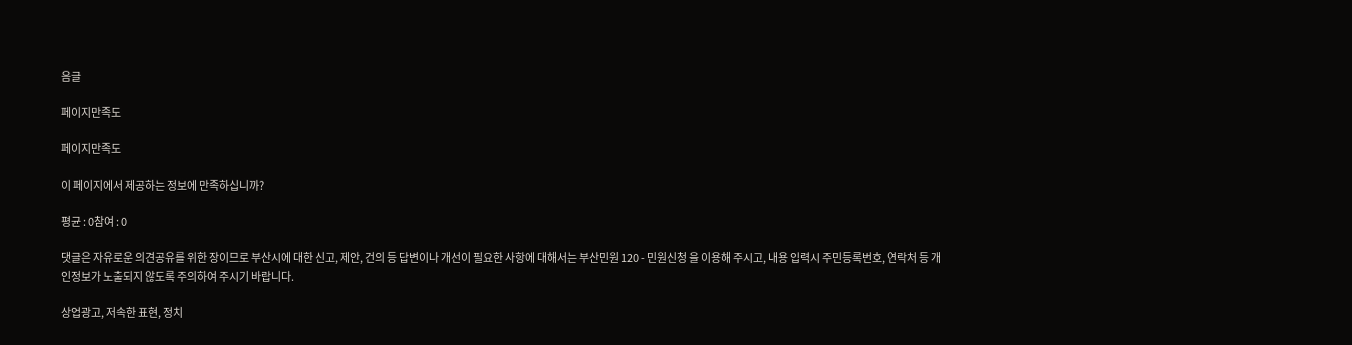음글

페이지만족도

페이지만족도

이 페이지에서 제공하는 정보에 만족하십니까?

평균 : 0참여 : 0

댓글은 자유로운 의견공유를 위한 장이므로 부산시에 대한 신고, 제안, 건의 등 답변이나 개선이 필요한 사항에 대해서는 부산민원 120 - 민원신청 을 이용해 주시고, 내용 입력시 주민등록번호, 연락처 등 개인정보가 노출되지 않도록 주의하여 주시기 바랍니다.

상업광고, 저속한 표현, 정치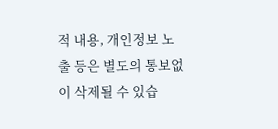적 내용, 개인정보 노출 등은 별도의 통보없이 삭제될 수 있습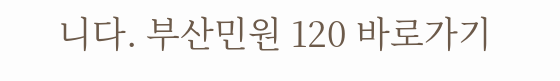니다. 부산민원 120 바로가기